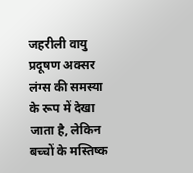जहरीली वायु प्रदूषण अक्सर लंग्स की समस्या के रूप में देखा जाता है, लेकिन बच्चों के मस्तिष्क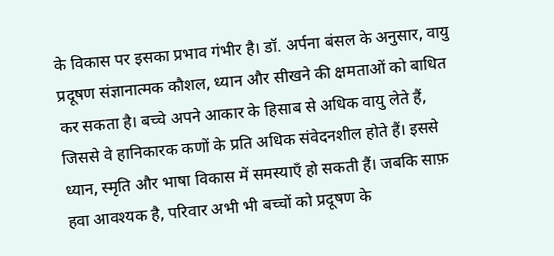के विकास पर इसका प्रभाव गंभीर है। डॉ. अर्पना बंसल के अनुसार, वायु प्रदूषण संज्ञानात्मक कौशल, ध्यान और सीखने की क्षमताओं को बाधित कर सकता है। बच्चे अपने आकार के हिसाब से अधिक वायु लेते हैं, जिससे वे हानिकारक कणों के प्रति अधिक संवेदनशील होते हैं। इससे ध्यान, स्मृति और भाषा विकास में समस्याएँ हो सकती हैं। जबकि साफ़ हवा आवश्यक है, परिवार अभी भी बच्चों को प्रदूषण के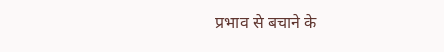प्रभाव से बचाने के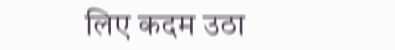लिए कदम उठा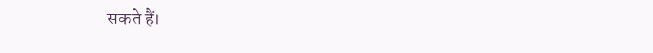सकते हैं।